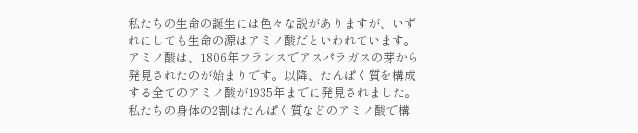私たちの生命の誕生には色々な説がありますが、いずれにしても生命の源はアミノ酸だといわれています。アミノ酸は、1806年フランスでアスパラガスの芽から発見されたのが始まりです。以降、たんぱく質を構成する全てのアミノ酸が1935年までに発見されました。
私たちの身体の2割はたんぱく質などのアミノ酸で構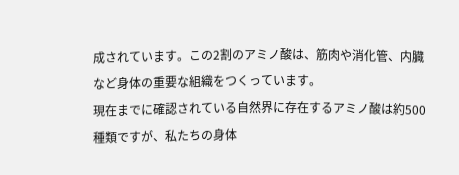成されています。この2割のアミノ酸は、筋肉や消化管、内臓など身体の重要な組織をつくっています。
現在までに確認されている自然界に存在するアミノ酸は約500種類ですが、私たちの身体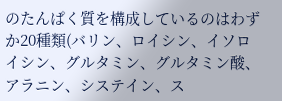のたんぱく質を構成しているのはわずか20種類(バリン、ロイシン、イソロイシン、グルタミン、グルタミン酸、アラニン、システイン、ス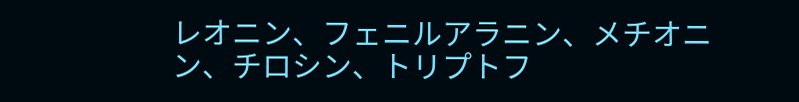レオニン、フェニルアラニン、メチオニン、チロシン、トリプトフ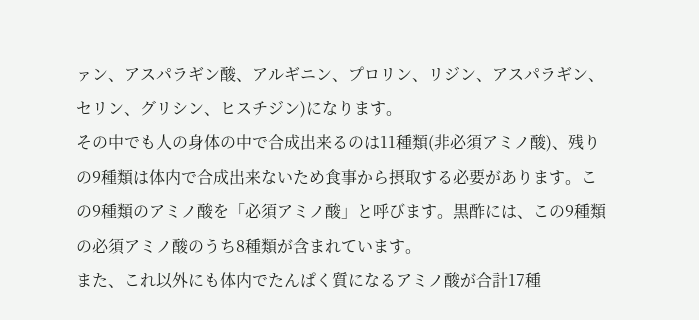ァン、アスパラギン酸、アルギニン、プロリン、リジン、アスパラギン、セリン、グリシン、ヒスチジン)になります。
その中でも人の身体の中で合成出来るのは11種類(非必須アミノ酸)、残りの9種類は体内で合成出来ないため食事から摂取する必要があります。この9種類のアミノ酸を「必須アミノ酸」と呼びます。黒酢には、この9種類の必須アミノ酸のうち8種類が含まれています。
また、これ以外にも体内でたんぱく質になるアミノ酸が合計17種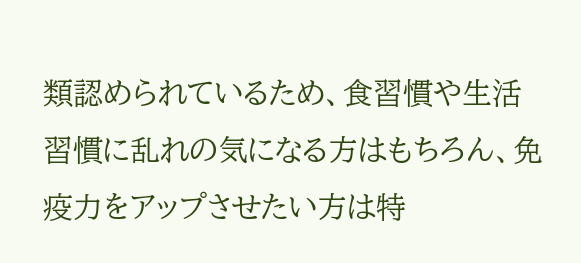類認められているため、食習慣や生活習慣に乱れの気になる方はもちろん、免疫力をアップさせたい方は特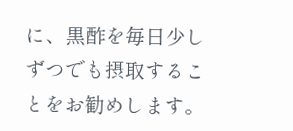に、黒酢を毎日少しずつでも摂取することをお勧めします。